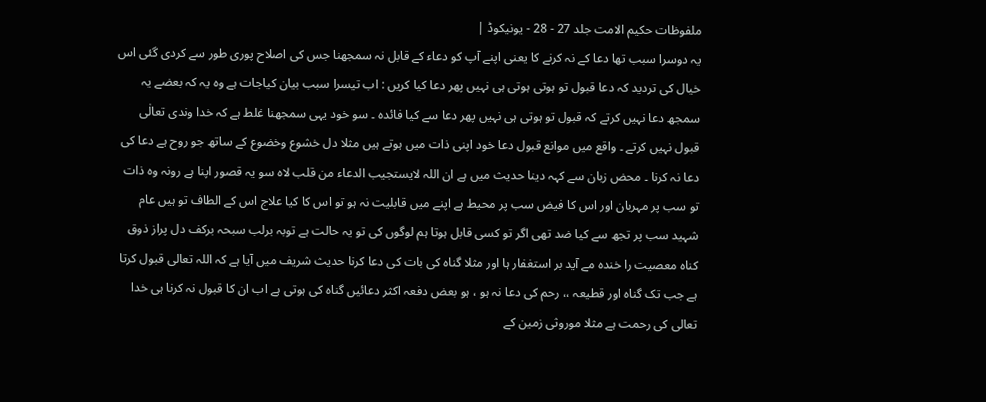ملفوظات حکیم الامت جلد 27 - 28 - یونیکوڈ |
یہ دوسرا سبب تھا دعا کے نہ کرنے کا یعنی اپنے آپ کو دعاء کے قابل نہ سمجھنا جس کی اصلاح پوری طور سے کردی گئی اس خیال کی تردید کہ دعا قبول تو ہوتی ہوتی ہی نہیں پھر دعا کیا کریں : اب تیسرا سبب بیان کیاجات ہے وہ یہ کہ بعضے یہ سمجھ دعا نہیں کرتے کہ قبول تو ہوتی ہی نہیں پھر دعا سے کیا فائدہ ۔ سو خود یہی سمجھنا غلط ہے کہ خدا وندی تعالٰی قبول نہیں کرتے ۔ واقع میں موانع قبول دعا خود اپنی ذات میں ہوتے ہیں مثلا دل خشوع وخضوع کے ساتھ جو روح ہے دعا کی دعا نہ کرنا ۔ محض زبان سے کہہ دینا حدیث میں ہے ان اللہ لایستجیب الدعاء من قلب لاہ سو یہ قصور اپنا ہے رونہ وہ ذات تو سب پر مہربان اور اس کا فیض سب پر محیط ہے اپنے میں قابلیت نہ ہو تو اس کا کیا علاج اس کے الطاف تو ہیں عام شہید سب پر تجھ سے کیا ضد تھی اگر تو کسی قابل ہوتا ہم لوگوں کی تو یہ حالت ہے توبہ برلب سبحہ برکف دل پراز ذوق کناہ معصیت را خندہ مے آید بر استغفار ہا اور مثلا گناہ کی بات کی دعا کرنا حدیث شریف میں آیا ہے کہ اللہ تعالی قبول کرتا ہے جب تک گناہ اور قطیعہ ،، رحم کی دعا نہ ہو ، ہو بعض دفعہ اکثر دعائیں گناہ کی ہوتی ہے اب ان کا قبول نہ کرنا ہی خدا تعالی کی رحمت ہے مثلا موروثی زمین کے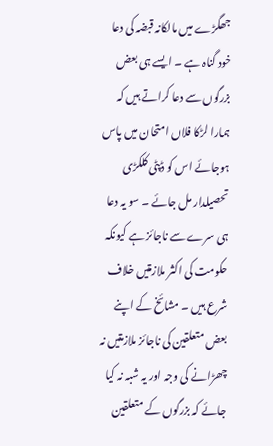جھگڑے میں مالکانہ قبضہ کی دعا خود گناہ ہے ۔ ایسے ہی بعض بزرگوں سے دعا کراتے ہیں کہ ہمارا لڑکا فلاں امتحان میں پاس ہوجائے اس کو ڈپٹی کلکڑی تحصیلدار مل جائے ۔ سو یہ دعا ہی سرے سے ناجائز ہے کیونکہ حکومت کی اکثر ملازمتیں خلاف شرع ہیں ۔ مشائخ کے اپنے بعض متعلقین کی ناجائز ملازمتیں نہ چھڑانے کی وجہ اور یہ شبہ نہ کیا جائے کہ بزرگوں کے متعلقین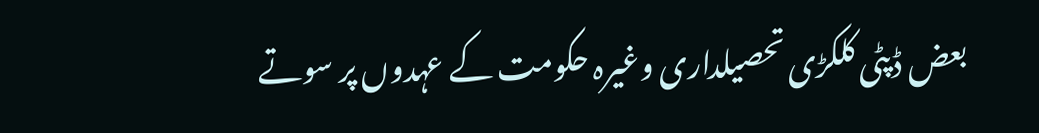بعض ڈپٹی کلکڑی تحصیلداری وغیرہ حکومت کے عہدوں پر سوتے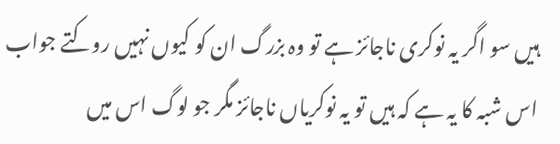ہیں سو اگر یہ نوکری ناجائز ہے تو وہ بزرگ ان کو کیوں نہیں روکتے جواب اس شبہ کا یہ ہے کہ ہیں تو یہ نوکریاں ناجائز مگر جو لوگ اس میں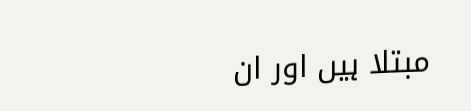مبتلا ہیں اور ان